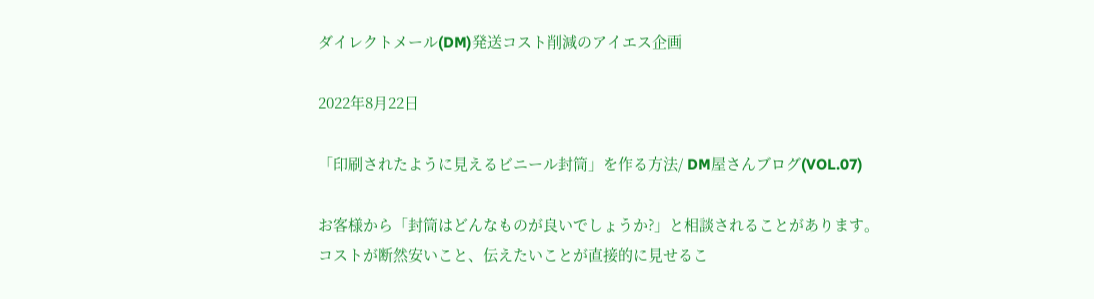ダイレクトメール(DM)発送コスト削減のアイエス企画

2022年8月22日

「印刷されたように見えるビニール封筒」を作る方法/ DM屋さんブログ(VOL.07)

お客様から「封筒はどんなものが良いでしょうか?」と相談されることがあります。
コストが断然安いこと、伝えたいことが直接的に見せるこ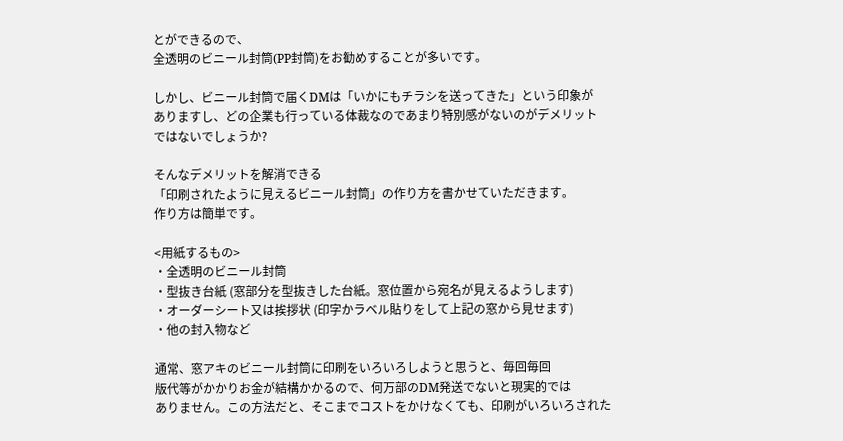とができるので、
全透明のビニール封筒(PP封筒)をお勧めすることが多いです。

しかし、ビニール封筒で届くDMは「いかにもチラシを送ってきた」という印象が
ありますし、どの企業も行っている体裁なのであまり特別感がないのがデメリット
ではないでしょうか?

そんなデメリットを解消できる
「印刷されたように見えるビニール封筒」の作り方を書かせていただきます。
作り方は簡単です。

<用紙するもの>
・全透明のビニール封筒
・型抜き台紙 (窓部分を型抜きした台紙。窓位置から宛名が見えるようします)
・オーダーシート又は挨拶状 (印字かラベル貼りをして上記の窓から見せます)
・他の封入物など

通常、窓アキのビニール封筒に印刷をいろいろしようと思うと、毎回毎回
版代等がかかりお金が結構かかるので、何万部のDM発送でないと現実的では
ありません。この方法だと、そこまでコストをかけなくても、印刷がいろいろされた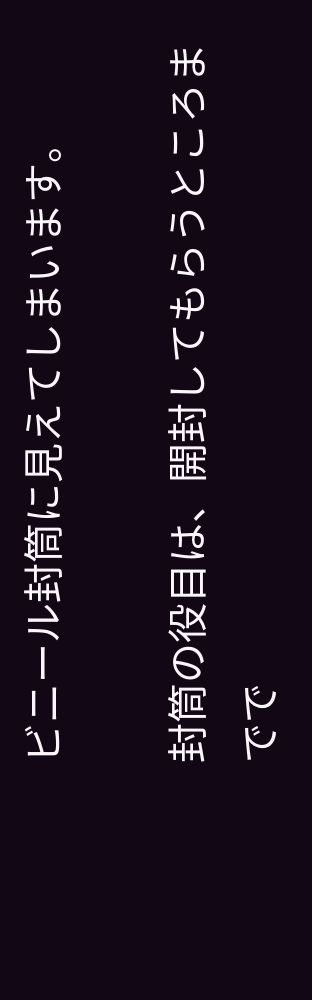ビニール封筒に見えてしまいます。

封筒の役目は、開封してもらうところまでで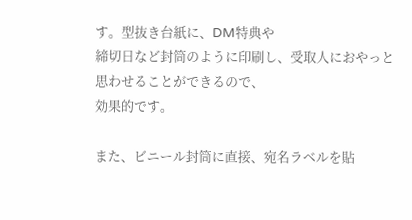す。型抜き台紙に、DM特典や
締切日など封筒のように印刷し、受取人におやっと思わせることができるので、
効果的です。

また、ビニール封筒に直接、宛名ラベルを貼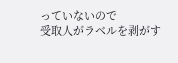っていないので
受取人がラベルを剥がす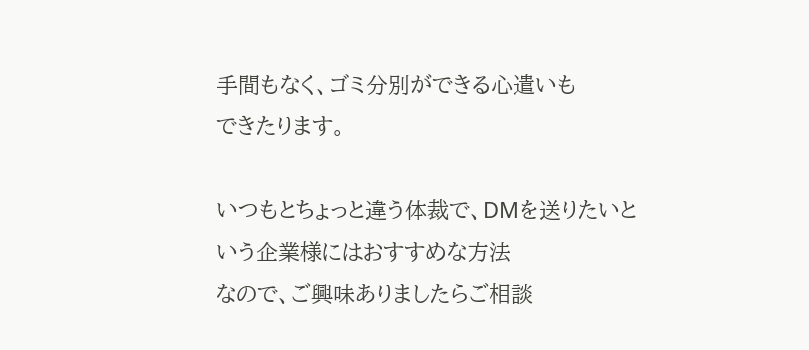手間もなく、ゴミ分別ができる心遣いも
できたります。

いつもとちょっと違う体裁で、DMを送りたいという企業様にはおすすめな方法
なので、ご興味ありましたらご相談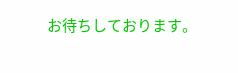お待ちしております。